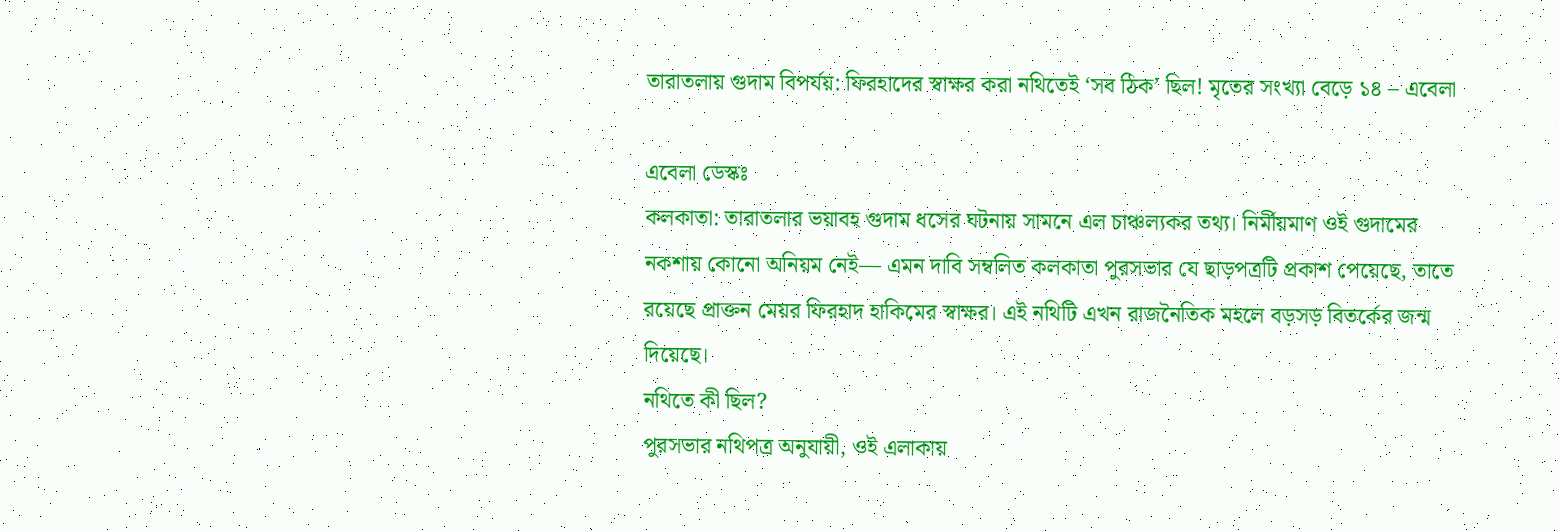তারাতলায় গুদাম বিপর্যয়: ফিরহাদের স্বাক্ষর করা নথিতেই ‘সব ঠিক’ ছিল! মৃতের সংখ্যা বেড়ে ১৪ – এবেলা

এবেলা ডেস্কঃ
কলকাতা: তারাতলার ভয়াবহ গুদাম ধসের ঘটনায় সামনে এল চাঞ্চল্যকর তথ্য। নির্মীয়মাণ ওই গুদামের নকশায় কোনো অনিয়ম নেই— এমন দাবি সম্বলিত কলকাতা পুরসভার যে ছাড়পত্রটি প্রকাশ পেয়েছে, তাতে রয়েছে প্রাক্তন মেয়র ফিরহাদ হাকিমের স্বাক্ষর। এই নথিটি এখন রাজনৈতিক মহলে বড়সড় বিতর্কের জন্ম দিয়েছে।
নথিতে কী ছিল?
পুরসভার নথিপত্র অনুযায়ী, ওই এলাকায়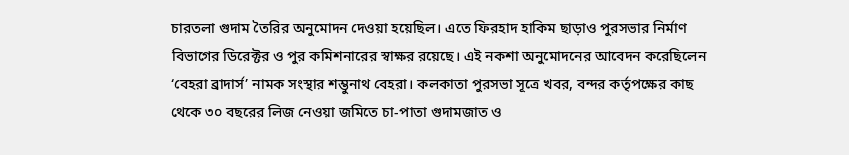চারতলা গুদাম তৈরির অনুমোদন দেওয়া হয়েছিল। এতে ফিরহাদ হাকিম ছাড়াও পুরসভার নির্মাণ বিভাগের ডিরেক্টর ও পুর কমিশনারের স্বাক্ষর রয়েছে। এই নকশা অনুমোদনের আবেদন করেছিলেন ‘বেহরা ব্রাদার্স’ নামক সংস্থার শম্ভুনাথ বেহরা। কলকাতা পুরসভা সূত্রে খবর, বন্দর কর্তৃপক্ষের কাছ থেকে ৩০ বছরের লিজ নেওয়া জমিতে চা-পাতা গুদামজাত ও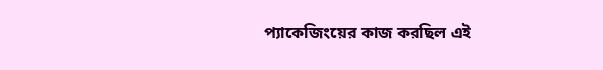প্যাকেজিংয়ের কাজ করছিল এই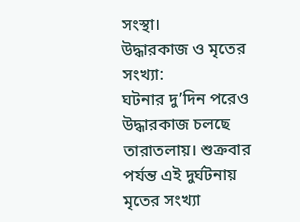সংস্থা।
উদ্ধারকাজ ও মৃতের সংখ্যা:
ঘটনার দু’দিন পরেও উদ্ধারকাজ চলছে তারাতলায়। শুক্রবার পর্যন্ত এই দুর্ঘটনায় মৃতের সংখ্যা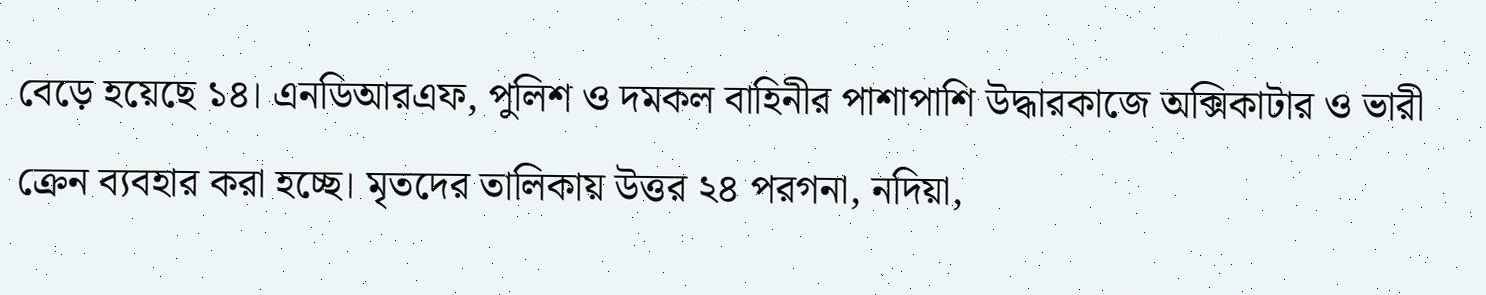বেড়ে হয়েছে ১৪। এনডিআরএফ, পুলিশ ও দমকল বাহিনীর পাশাপাশি উদ্ধারকাজে অক্সিকাটার ও ভারী ক্রেন ব্যবহার করা হচ্ছে। মৃতদের তালিকায় উত্তর ২৪ পরগনা, নদিয়া,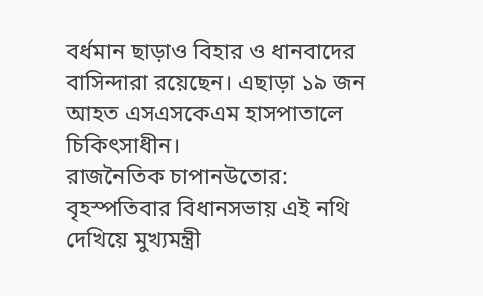বর্ধমান ছাড়াও বিহার ও ধানবাদের বাসিন্দারা রয়েছেন। এছাড়া ১৯ জন আহত এসএসকেএম হাসপাতালে চিকিৎসাধীন।
রাজনৈতিক চাপানউতোর:
বৃহস্পতিবার বিধানসভায় এই নথি দেখিয়ে মুখ্যমন্ত্রী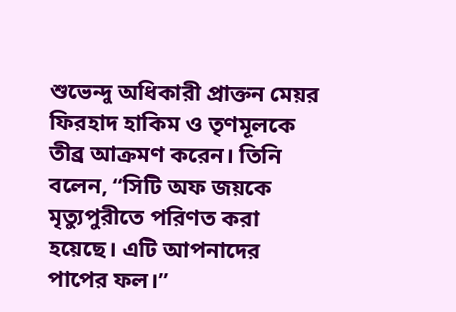শুভেন্দু অধিকারী প্রাক্তন মেয়র ফিরহাদ হাকিম ও তৃণমূলকে তীব্র আক্রমণ করেন। তিনি বলেন, “সিটি অফ জয়কে মৃত্যুপুরীতে পরিণত করা হয়েছে। এটি আপনাদের পাপের ফল।”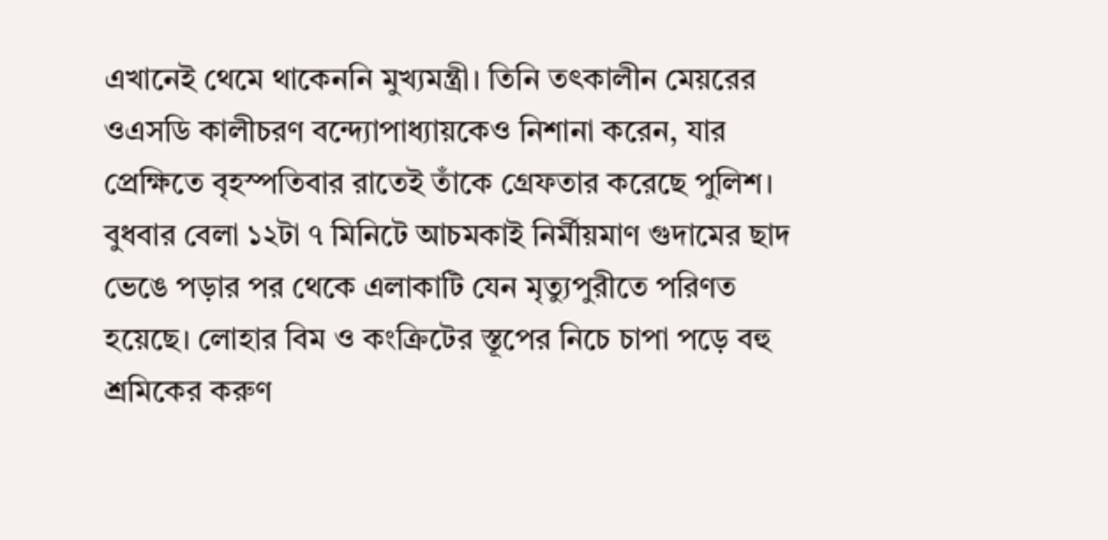এখানেই থেমে থাকেননি মুখ্যমন্ত্রী। তিনি তৎকালীন মেয়রের ওএসডি কালীচরণ বন্দ্যোপাধ্যায়কেও নিশানা করেন, যার প্রেক্ষিতে বৃহস্পতিবার রাতেই তাঁকে গ্রেফতার করেছে পুলিশ।
বুধবার বেলা ১২টা ৭ মিনিটে আচমকাই নির্মীয়মাণ গুদামের ছাদ ভেঙে পড়ার পর থেকে এলাকাটি যেন মৃত্যুপুরীতে পরিণত হয়েছে। লোহার বিম ও কংক্রিটের স্তূপের নিচে চাপা পড়ে বহু শ্রমিকের করুণ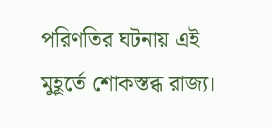পরিণতির ঘটনায় এই মুহূর্তে শোকস্তব্ধ রাজ্য।